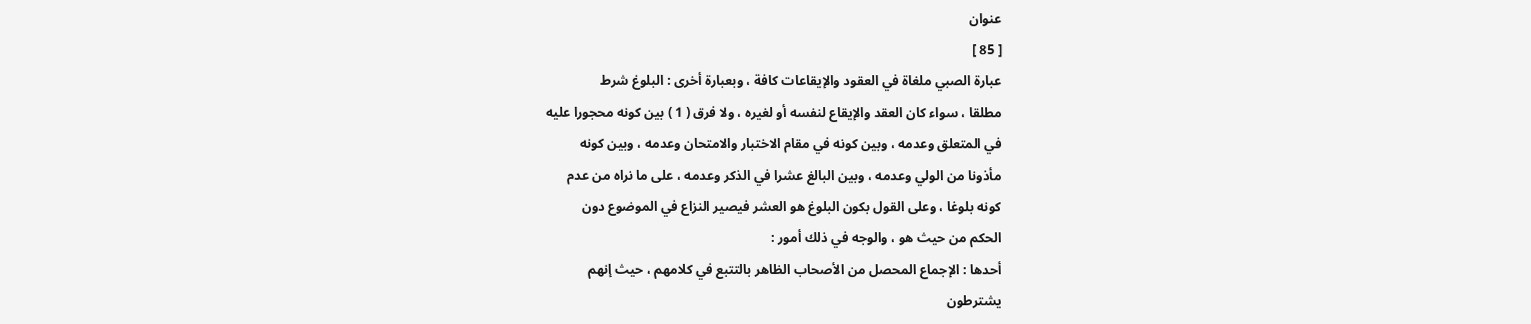عنوان
[ 85 ]
عبارة الصبي ملغاة في العقود والإيقاعات كافة ، وبعبارة أخرى : البلوغ شرط
مطلقا ، سواء كان العقد والإيقاع لنفسه أو لغيره ، ولا فرق ( 1 ) بين كونه محجورا عليه
في المتعلق وعدمه ، وبين كونه في مقام الاختبار والامتحان وعدمه ، وبين كونه
مأذونا من الولي وعدمه ، وبين البالغ عشرا في الذكر وعدمه ، على ما نراه من عدم
كونه بلوغا ، وعلى القول بكون البلوغ هو العشر فيصير النزاع في الموضوع دون
الحكم من حيث هو ، والوجه في ذلك أمور :
أحدها : الإجماع المحصل من الأصحاب الظاهر بالتتبع في كلامهم ، حيث إنهم
يشترطون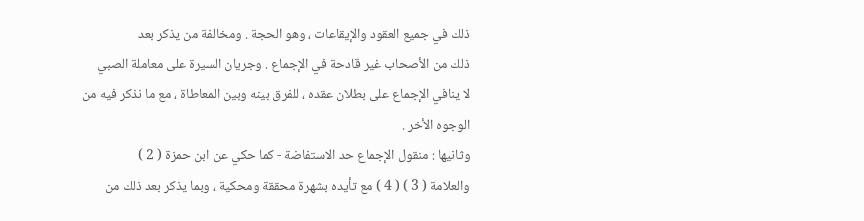ذلك في جميع العقود والإيقاعات ، وهو الحجة . ومخالفة من يذكر بعد
ذلك من الأصحاب غير قادحة في الإجماع . وجريان السيرة على معاملة الصبي
لا ينافي الإجماع على بطلان عقده ، للفرق بينه وبين المعاطاة ، مع ما نذكر فيه من
الوجوه الأخر .
وثانيها : منقول الإجماع حد الاستفاضة - كما حكي عن ابن حمزة ( 2 )
والعلامة ( 3 ) ( 4 ) مع تأيده بشهرة محققة ومحكية ، وبما يذكر بعد ذلك من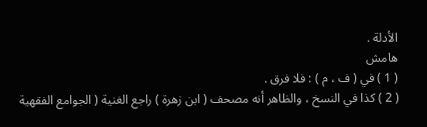الأدلة .
هامش
( 1 ) في ( ف ، م ) : فلا فرق .
( 2 ) كذا في النسخ ، والظاهر أنه مصحف ( ابن زهرة ) راجع الغنية ( الجوامع الفقهية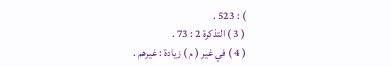) : 523 .
( 3 ) التذكرة 2 : 73 .
( 4 ) في غير ( م ) زيادة : غيرهم .